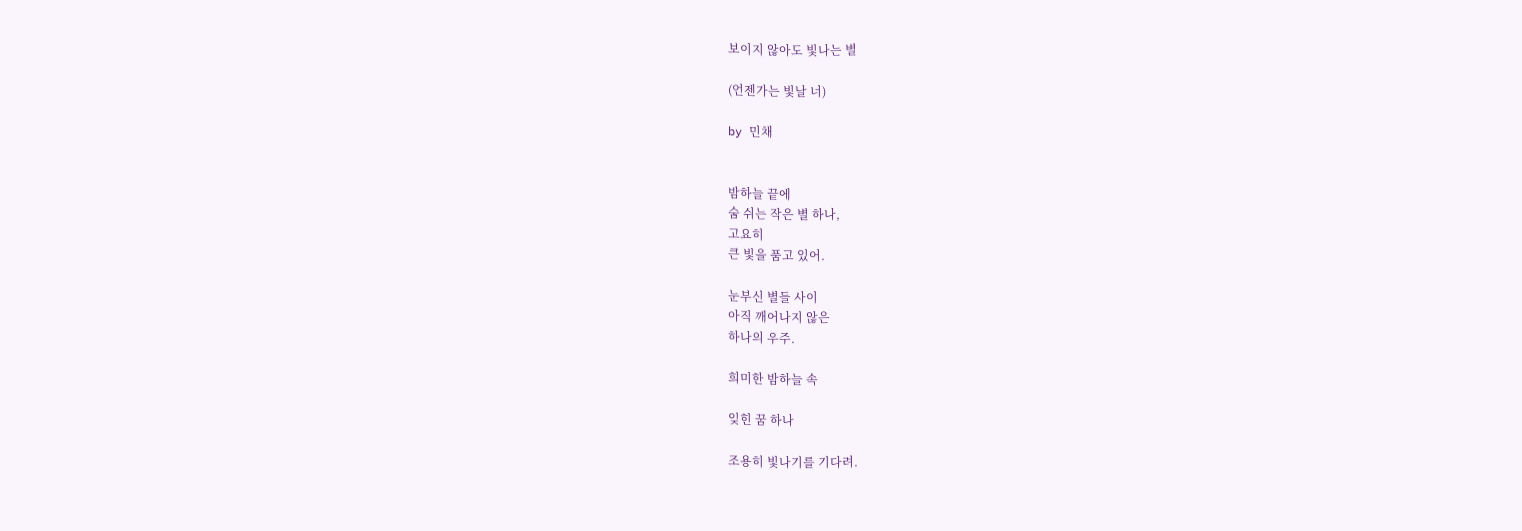보이지 않아도 빛나는 별

(언젠가는 빛날 너)

by 민채


밤하늘 끝에
숨 쉬는 작은 별 하나,
고요히
큰 빛을 품고 있어.

눈부신 별들 사이
아직 깨어나지 않은
하나의 우주.

희미한 밤하늘 속

잊힌 꿈 하나

조용히 빛나기를 기다려.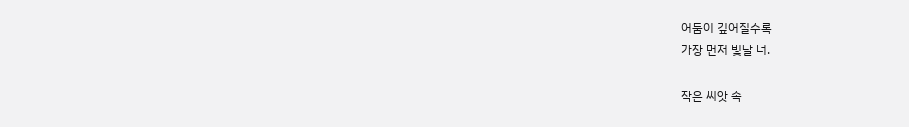어둠이 깊어질수록
가장 먼저 빛날 너.

작은 씨앗 속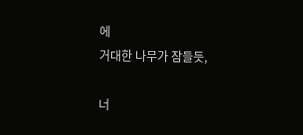에
거대한 나무가 잠들듯,

너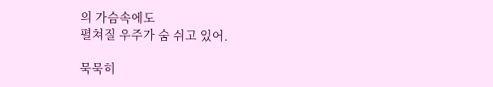의 가슴속에도
펼쳐질 우주가 숨 쉬고 있어.

묵묵히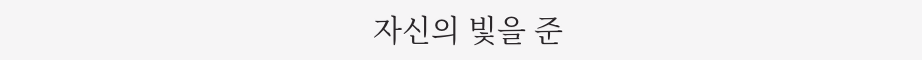자신의 빛을 준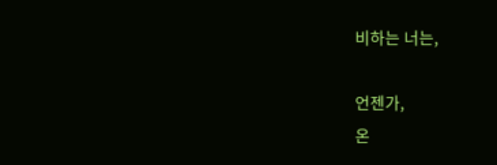비하는 너는,

언젠가,
온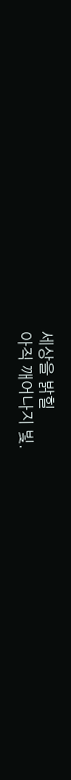세상을 밝힐
아직 깨어나지 빛.